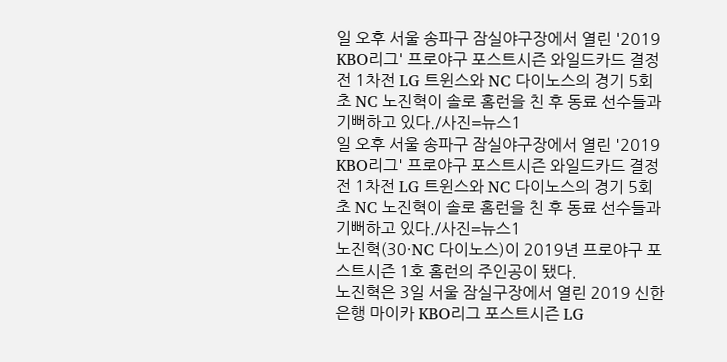일 오후 서울 송파구 잠실야구장에서 열린 '2019 KBO리그' 프로야구 포스트시즌 와일드카드 결정전 1차전 LG 트윈스와 NC 다이노스의 경기 5회초 NC 노진혁이 솔로 홈런을 친 후 동료 선수들과 기뻐하고 있다./사진=뉴스1
일 오후 서울 송파구 잠실야구장에서 열린 '2019 KBO리그' 프로야구 포스트시즌 와일드카드 결정전 1차전 LG 트윈스와 NC 다이노스의 경기 5회초 NC 노진혁이 솔로 홈런을 친 후 동료 선수들과 기뻐하고 있다./사진=뉴스1
노진혁(30·NC 다이노스)이 2019년 프로야구 포스트시즌 1호 홈런의 주인공이 됐다.
노진혁은 3일 서울 잠실구장에서 열린 2019 신한은행 마이카 KBO리그 포스트시즌 LG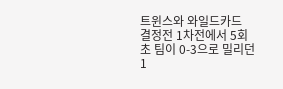트윈스와 와일드카드 결정전 1차전에서 5회초 팀이 0-3으로 밀리던 1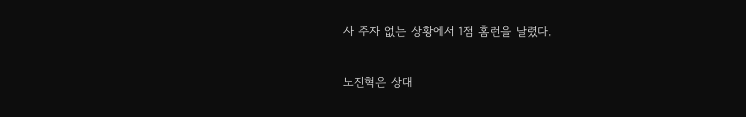사 주자 없는 상황에서 1점 홈런을 날렸다.

노진혁은 상대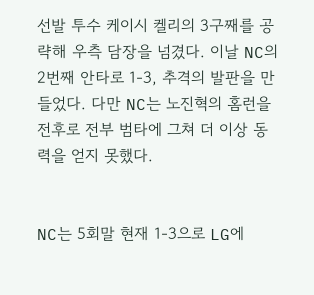선발 투수 케이시 켈리의 3구째를 공략해 우측 담장을 넘겼다. 이날 NC의 2번째 안타로 1-3, 추격의 발판을 만들었다. 다만 NC는 노진혁의 홈런을 전후로 전부 범타에 그쳐 더 이상 동력을 얻지 못했다.


NC는 5회말 현재 1-3으로 LG에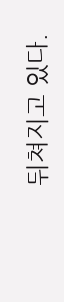뒤쳐지고 있다.